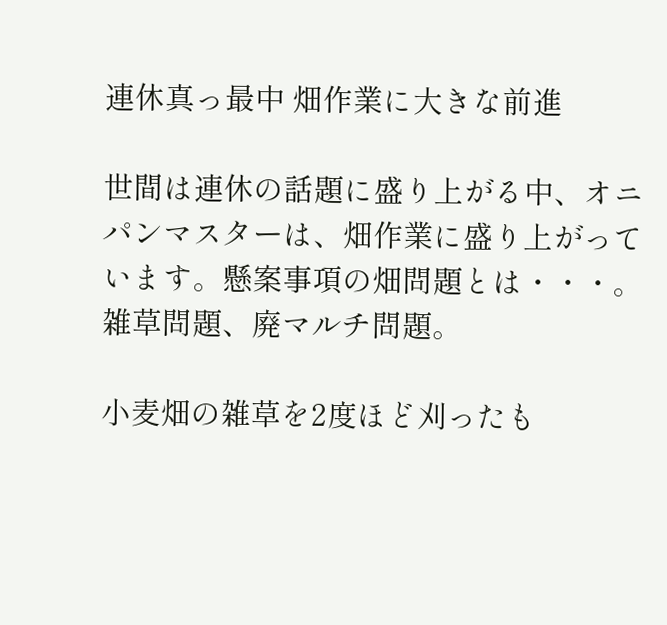連休真っ最中 畑作業に大きな前進

世間は連休の話題に盛り上がる中、オニパンマスターは、畑作業に盛り上がっています。懸案事項の畑問題とは・・・。雑草問題、廃マルチ問題。

小麦畑の雑草を2度ほど刈ったも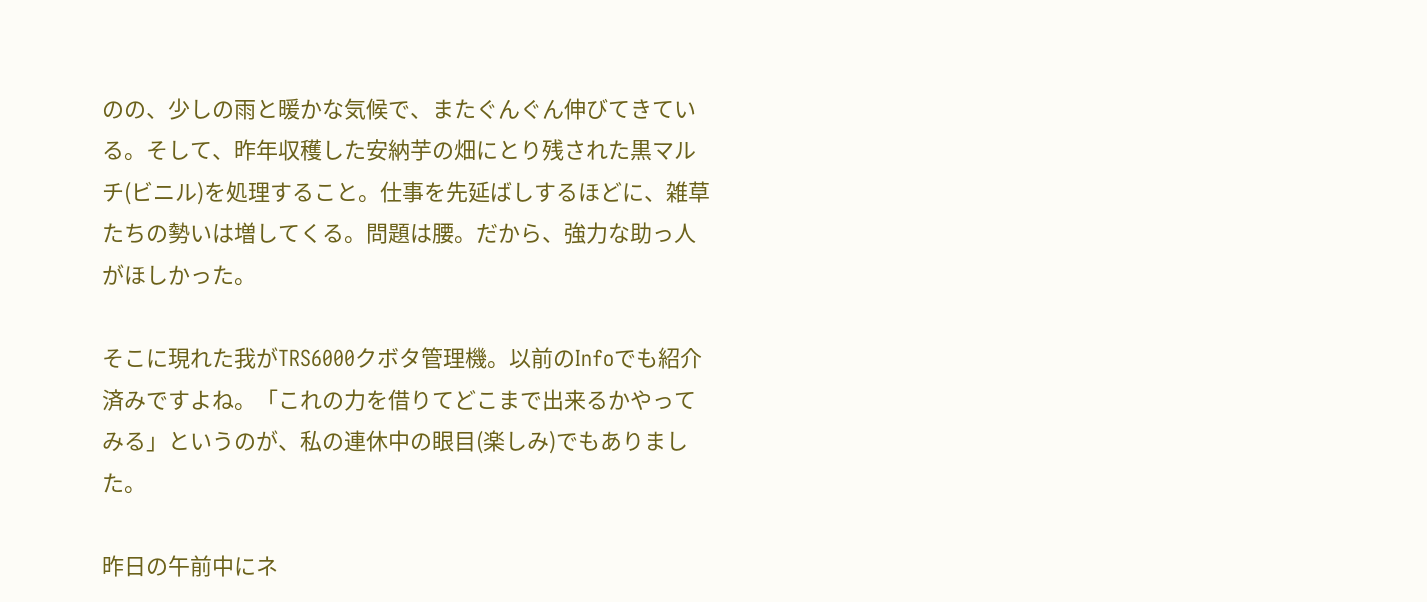のの、少しの雨と暖かな気候で、またぐんぐん伸びてきている。そして、昨年収穫した安納芋の畑にとり残された黒マルチ(ビニル)を処理すること。仕事を先延ばしするほどに、雑草たちの勢いは増してくる。問題は腰。だから、強力な助っ人がほしかった。

そこに現れた我がTRS6000クボタ管理機。以前のInfoでも紹介済みですよね。「これの力を借りてどこまで出来るかやってみる」というのが、私の連休中の眼目(楽しみ)でもありました。

昨日の午前中にネ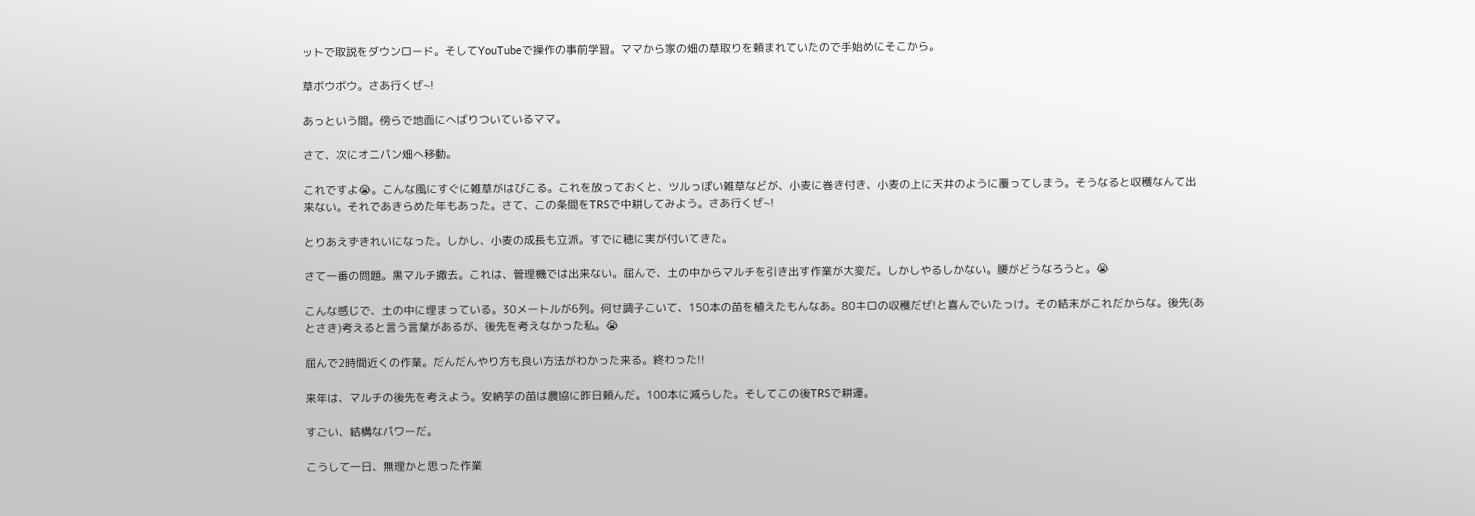ットで取説をダウンロード。そしてYouTubeで操作の事前学習。ママから家の畑の草取りを頼まれていたので手始めにそこから。

草ボウボウ。さあ行くぜ~!

あっという間。傍らで地面にへばりついているママ。

さて、次にオニパン畑へ移動。

これですよ😭。こんな風にすぐに雑草がはびこる。これを放っておくと、ツルっぽい雑草などが、小麦に巻き付き、小麦の上に天井のように覆ってしまう。そうなると収穫なんて出来ない。それであきらめた年もあった。さて、この条間をTRSで中耕してみよう。さあ行くぜ~!

とりあえずきれいになった。しかし、小麦の成長も立派。すでに穂に実が付いてきた。

さて一番の問題。黒マルチ撤去。これは、管理機では出来ない。屈んで、土の中からマルチを引き出す作業が大変だ。しかしやるしかない。腰がどうなろうと。😭

こんな感じで、土の中に埋まっている。30メートルが6列。何せ調子こいて、150本の苗を植えたもんなあ。80キロの収穫だぜ!と喜んでいたっけ。その結末がこれだからな。後先(あとさき)考えると言う言葉があるが、後先を考えなかった私。😭

屈んで2時間近くの作業。だんだんやり方も良い方法がわかった来る。終わった!!

来年は、マルチの後先を考えよう。安納芋の苗は農協に昨日頼んだ。100本に減らした。そしてこの後TRSで耕運。

すごい、結構なパワーだ。

こうして一日、無理かと思った作業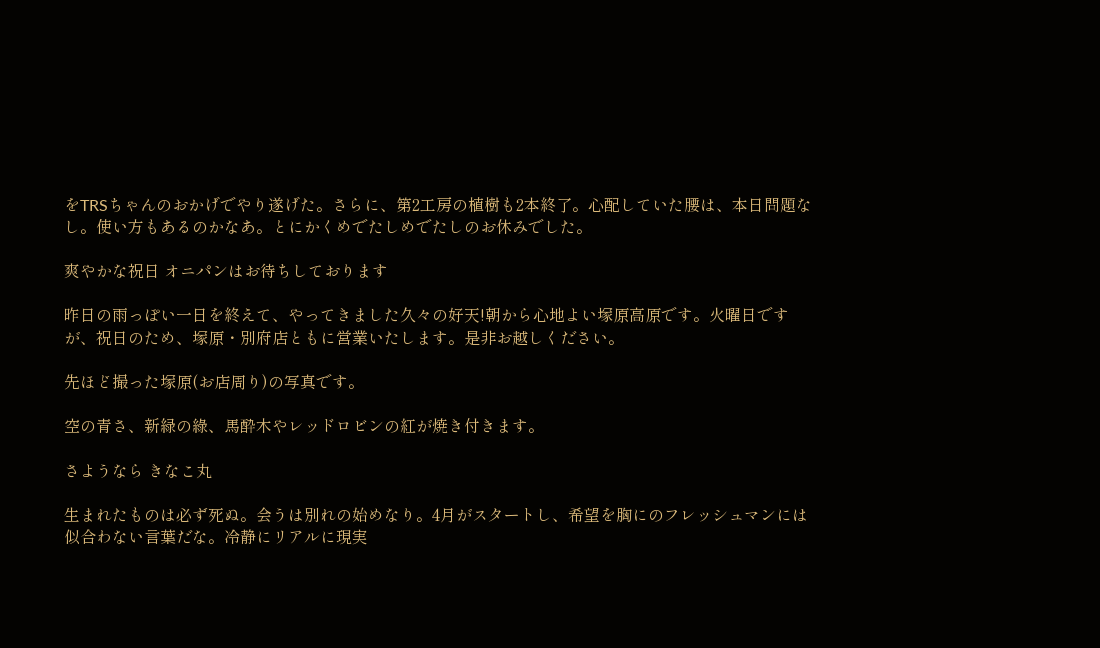をTRSちゃんのおかげでやり遂げた。さらに、第2工房の植樹も2本終了。心配していた腰は、本日問題なし。使い方もあるのかなあ。とにかくめでたしめでたしのお休みでした。

爽やかな祝日 オニパンはお待ちしております

昨日の雨っぽい一日を終えて、やってきました久々の好天!朝から心地よい塚原高原です。火曜日ですが、祝日のため、塚原・別府店ともに営業いたします。是非お越しください。

先ほど撮った塚原(お店周り)の写真です。

空の青さ、新緑の綠、馬酔木やレッドロビンの紅が焼き付きます。

さようなら きなこ丸

生まれたものは必ず死ぬ。会うは別れの始めなり。4月がスタートし、希望を胸にのフレッシュマンには似合わない言葉だな。冷静にリアルに現実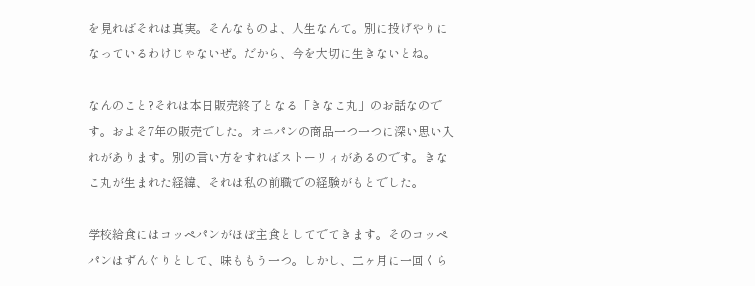を見ればそれは真実。そんなものよ、人生なんて。別に投げやりになっているわけじゃないぜ。だから、今を大切に生きないとね。

なんのこと?それは本日販売終了となる「きなこ丸」のお話なのです。およそ7年の販売でした。オニパンの商品一つ一つに深い思い入れがあります。別の言い方をすればストーリィがあるのです。きなこ丸が生まれた経緯、それは私の前職での経験がもとでした。

学校給食にはコッペパンがほぼ主食としてでてきます。そのコッペパンはずんぐりとして、味ももう一つ。しかし、二ヶ月に一回くら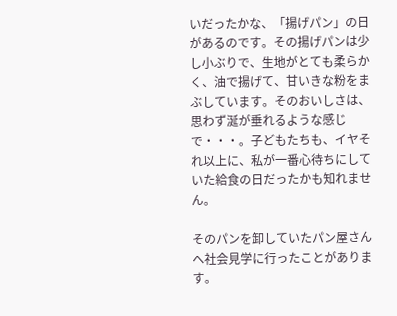いだったかな、「揚げパン」の日があるのです。その揚げパンは少し小ぶりで、生地がとても柔らかく、油で揚げて、甘いきな粉をまぶしています。そのおいしさは、思わず涎が垂れるような感じで・・・。子どもたちも、イヤそれ以上に、私が一番心待ちにしていた給食の日だったかも知れません。

そのパンを卸していたパン屋さんへ社会見学に行ったことがあります。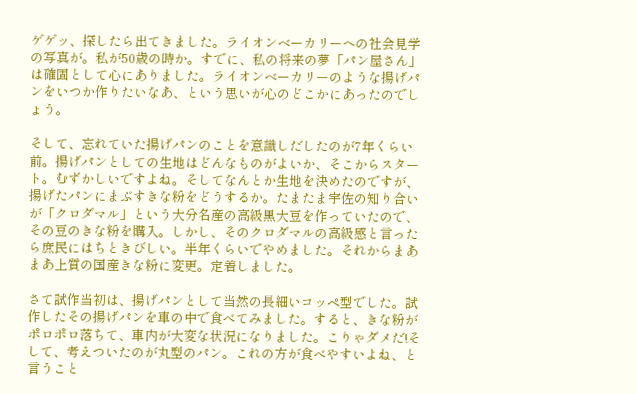ゲゲッ、探したら出てきました。ライオンベーカリーへの社会見学の写真が。私が50歳の時か。すでに、私の将来の夢「パン屋さん」は確固として心にありました。ライオンベーカリーのような揚げパンをいつか作りたいなあ、という思いが心のどこかにあったのでしょう。

そして、忘れていた揚げパンのことを意識しだしたのが7年くらい前。揚げパンとしての生地はどんなものがよいか、そこからスタート。むずかしいですよね。そしてなんとか生地を決めたのですが、揚げたパンにまぶすきな粉をどうするか。たまたま宇佐の知り合いが「クロダマル」という大分名産の高級黒大豆を作っていたので、その豆のきな粉を購入。しかし、そのクロダマルの高級感と言ったら庶民にはちときびしい。半年くらいでやめました。それからまあまあ上質の国産きな粉に変更。定着しました。

さて試作当初は、揚げパンとして当然の長細いコッペ型でした。試作したその揚げパンを車の中で食べてみました。すると、きな粉がポロポロ落ちて、車内が大変な状況になりました。こりゃダメだ!そして、考えついたのが丸型のパン。これの方が食べやすいよね、と言うこと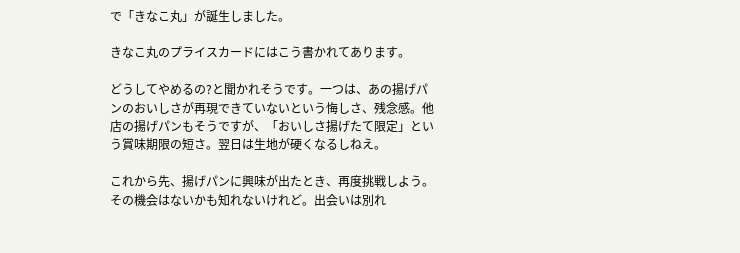で「きなこ丸」が誕生しました。

きなこ丸のプライスカードにはこう書かれてあります。

どうしてやめるの?と聞かれそうです。一つは、あの揚げパンのおいしさが再現できていないという悔しさ、残念感。他店の揚げパンもそうですが、「おいしさ揚げたて限定」という賞味期限の短さ。翌日は生地が硬くなるしねえ。

これから先、揚げパンに興味が出たとき、再度挑戦しよう。その機会はないかも知れないけれど。出会いは別れ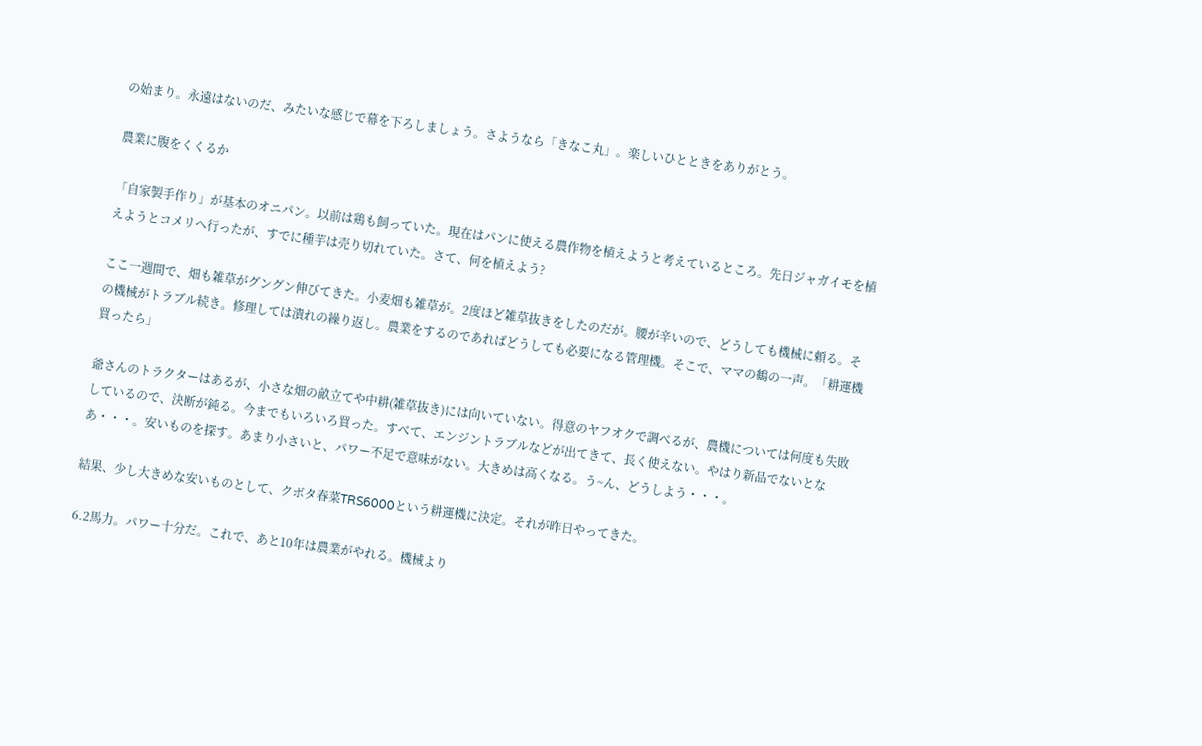の始まり。永遠はないのだ、みたいな感じで幕を下ろしましょう。さようなら「きなこ丸」。楽しいひとときをありがとう。

農業に腹をくくるか

「自家製手作り」が基本のオニパン。以前は鶏も飼っていた。現在はパンに使える農作物を植えようと考えているところ。先日ジャガイモを植えようとコメリへ行ったが、すでに種芋は売り切れていた。さて、何を植えよう?

ここ一週間で、畑も雑草がグングン伸びてきた。小麦畑も雑草が。2度ほど雑草抜きをしたのだが。腰が辛いので、どうしても機械に頼る。その機械がトラブル続き。修理しては潰れの繰り返し。農業をするのであればどうしても必要になる管理機。そこで、ママの鶴の一声。「耕運機買ったら」

爺さんのトラクターはあるが、小さな畑の畝立てや中耕(雑草抜き)には向いていない。得意のヤフオクで調べるが、農機については何度も失敗しているので、決断が鈍る。今までもいろいろ買った。すべて、エンジントラブルなどが出てきて、長く使えない。やはり新品でないとなあ・・・。安いものを探す。あまり小さいと、パワー不足で意味がない。大きめは高くなる。う~ん、どうしよう・・・。

結果、少し大きめな安いものとして、クボタ春菜TRS6000という耕運機に決定。それが昨日やってきた。

6.2馬力。パワー十分だ。これで、あと10年は農業がやれる。機械より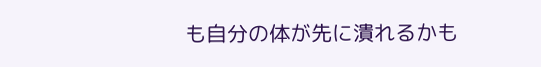も自分の体が先に潰れるかも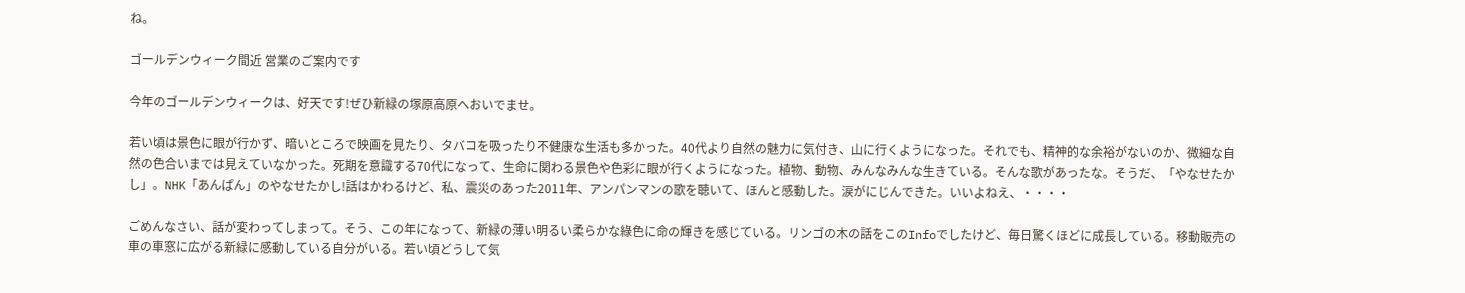ね。

ゴールデンウィーク間近 営業のご案内です

今年のゴールデンウィークは、好天です!ぜひ新緑の塚原高原へおいでませ。

若い頃は景色に眼が行かず、暗いところで映画を見たり、タバコを吸ったり不健康な生活も多かった。40代より自然の魅力に気付き、山に行くようになった。それでも、精神的な余裕がないのか、微細な自然の色合いまでは見えていなかった。死期を意識する70代になって、生命に関わる景色や色彩に眼が行くようになった。植物、動物、みんなみんな生きている。そんな歌があったな。そうだ、「やなせたかし」。NHK「あんぱん」のやなせたかし!話はかわるけど、私、震災のあった2011年、アンパンマンの歌を聴いて、ほんと感動した。涙がにじんできた。いいよねえ、・・・・

ごめんなさい、話が変わってしまって。そう、この年になって、新緑の薄い明るい柔らかな綠色に命の輝きを感じている。リンゴの木の話をこのInfoでしたけど、毎日驚くほどに成長している。移動販売の車の車窓に広がる新緑に感動している自分がいる。若い頃どうして気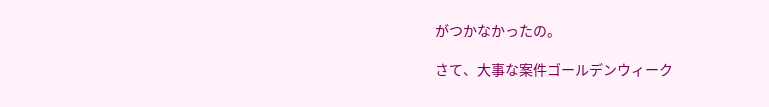がつかなかったの。

さて、大事な案件ゴールデンウィーク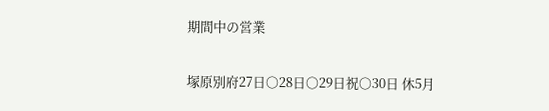期間中の営業

塚原別府27日○28日○29日祝○30日 休5月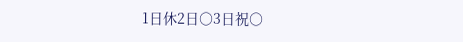1日休2日○3日祝○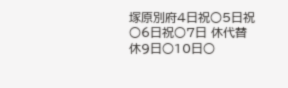塚原別府4日祝○5日祝○6日祝○7日 休代替 休9日○10日○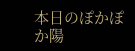本日のぽかぽか陽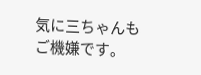気に三ちゃんもご機嫌です。